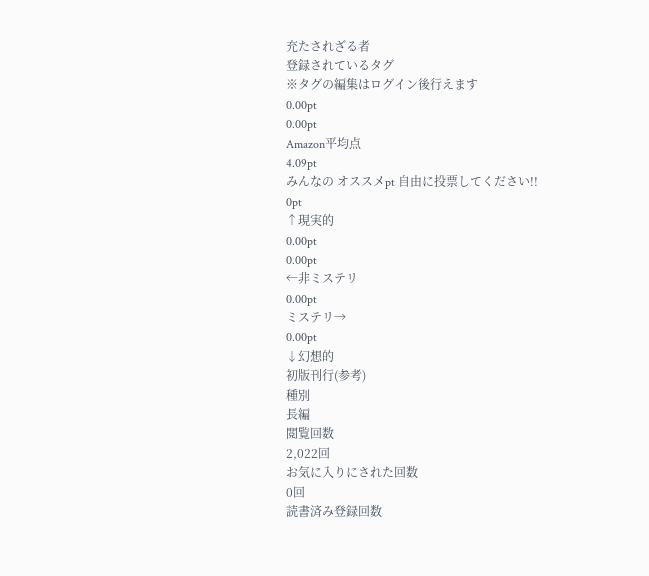充たされざる者
登録されているタグ
※タグの編集はログイン後行えます
0.00pt
0.00pt
Amazon平均点
4.09pt
みんなの オススメpt 自由に投票してください!!
0pt
↑現実的
0.00pt
0.00pt
←非ミステリ
0.00pt
ミステリ→
0.00pt
↓幻想的
初版刊行(参考)
種別
長編
閲覧回数
2,022回
お気に入りにされた回数
0回
読書済み登録回数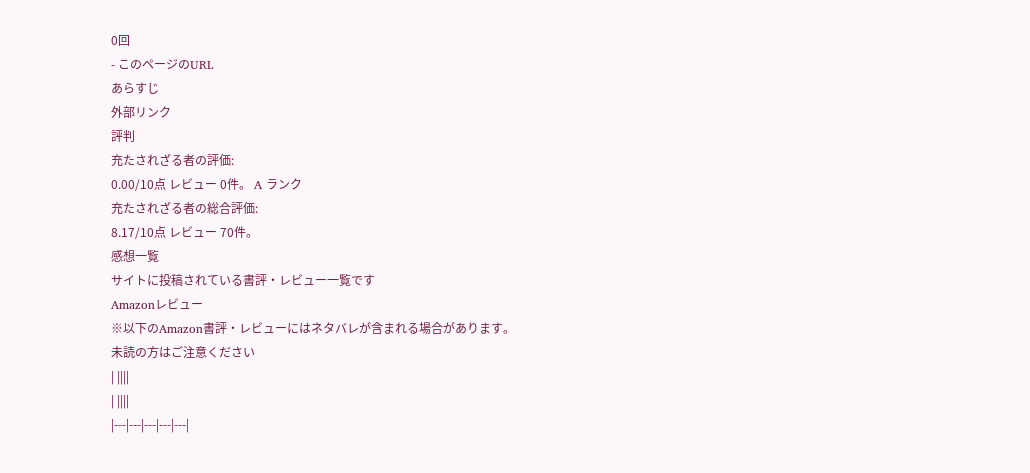0回
- このページのURL
あらすじ
外部リンク
評判
充たされざる者の評価:
0.00/10点 レビュー 0件。 A ランク
充たされざる者の総合評価:
8.17/10点 レビュー 70件。
感想一覧
サイトに投稿されている書評・レビュー一覧です
Amazonレビュー
※以下のAmazon書評・レビューにはネタバレが含まれる場合があります。
未読の方はご注意ください
| ||||
| ||||
|---|---|---|---|---|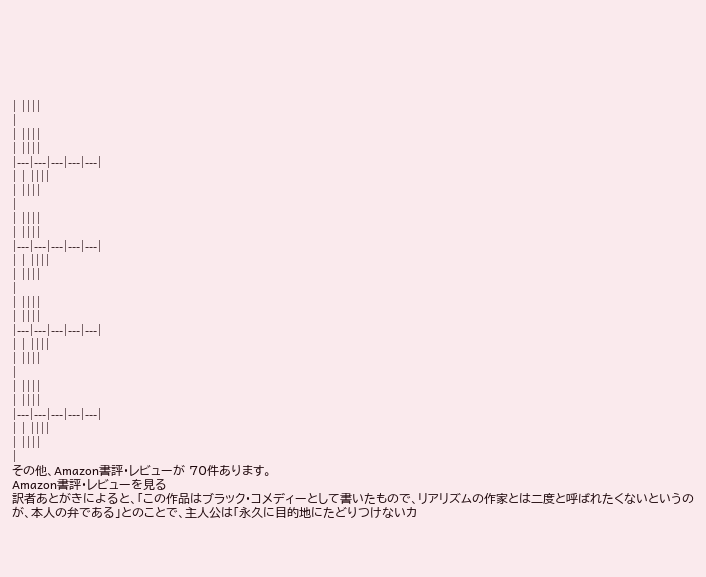| ||||
|
| ||||
| ||||
|---|---|---|---|---|
| | ||||
| ||||
|
| ||||
| ||||
|---|---|---|---|---|
| | ||||
| ||||
|
| ||||
| ||||
|---|---|---|---|---|
| | ||||
| ||||
|
| ||||
| ||||
|---|---|---|---|---|
| | ||||
| ||||
|
その他、Amazon書評・レビューが 70件あります。
Amazon書評・レビューを見る
訳者あとがきによると、「この作品はブラック・コメディーとして書いたもので、リアリズムの作家とは二度と呼ばれたくないというのが、本人の弁である」とのことで、主人公は「永久に目的地にたどりつけないカ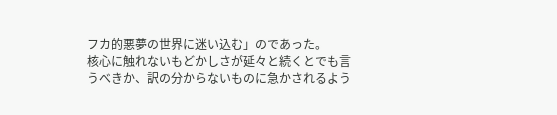フカ的悪夢の世界に迷い込む」のであった。
核心に触れないもどかしさが延々と続くとでも言うべきか、訳の分からないものに急かされるよう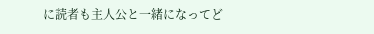に読者も主人公と一緒になってど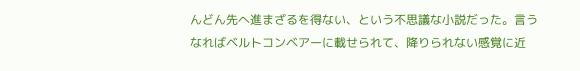んどん先へ進まざるを得ない、という不思議な小説だった。言うなればベルトコンベアーに載せられて、降りられない感覚に近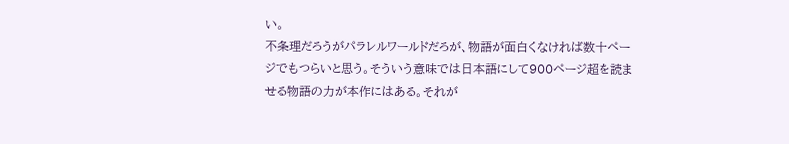い。
不条理だろうがパラレルワールドだろが、物語が面白くなければ数十ページでもつらいと思う。そういう意味では日本語にして900ページ超を読ませる物語の力が本作にはある。それが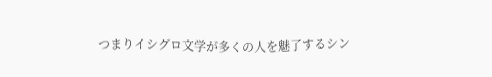つまりイシグロ文学が多くの人を魅了するシン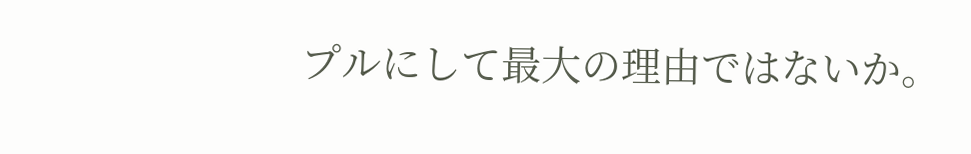プルにして最大の理由ではないか。